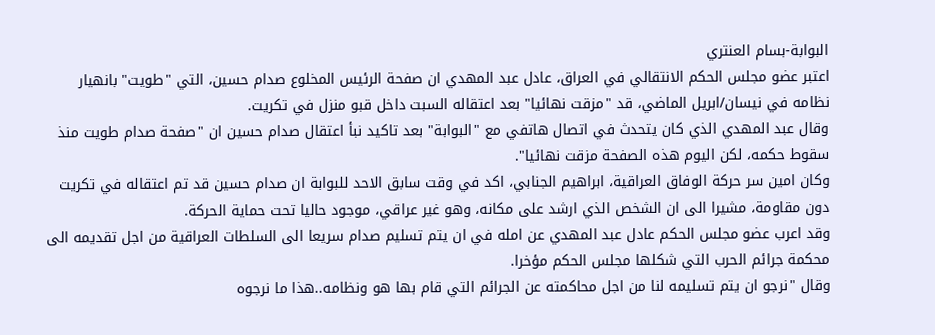البوابة-بسام العنتري
اعتبر عضو مجلس الحكم الانتقالي في العراق، عادل عبد المهدي ان صفحة الرئيس المخلوع صدام حسين، التي "طويت" بانهيار نظامه في نيسان/ابريل الماضي، قد "مزقت نهائيا" بعد اعتقاله السبت داخل قبو منزل في تكريت.
وقال عبد المهدي الذي كان يتحدث في اتصال هاتفي مع "البوابة" بعد تاكيد نبأ اعتقال صدام حسين ان "صفحة صدام طويت منذ سقوط حكمه، لكن اليوم هذه الصفحة مزقت نهائيا".
وكان امين سر حركة الوفاق العراقية، ابراهيم الجنابي، اكد في وقت سابق الاحد للبوابة ان صدام حسين قد تم اعتقاله في تكريت دون مقاومة، مشيرا الى ان الشخص الذي ارشد على مكانه، وهو غير عراقي، موجود حاليا تحت حماية الحركة.
وقد اعرب عضو مجلس الحكم عادل عبد المهدي عن امله في ان يتم تسليم صدام سريعا الى السلطات العراقية من اجل تقديمه الى محكمة جرائم الحرب التي شكلها مجلس الحكم مؤخرا.
وقال "نرجو ان يتم تسليمه لنا من اجل محاكمته عن الجرائم التي قام بها هو ونظامه..هذا ما نرجوه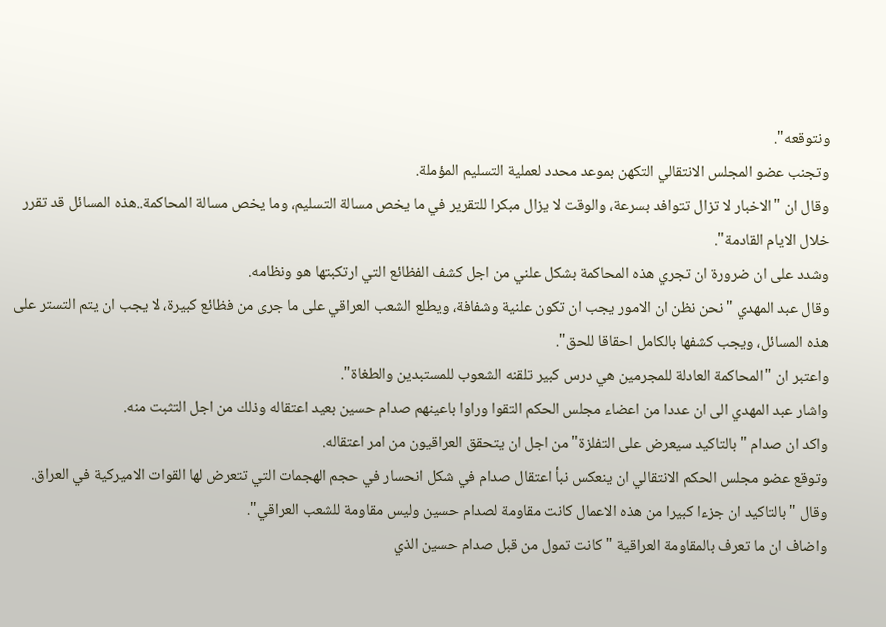ونتوقعه".
وتجنب عضو المجلس الانتقالي التكهن بموعد محدد لعملية التسليم المؤملة.
وقال ان "الاخبار لا تزال تتوافد بسرعة، والوقت لا يزال مبكرا للتقرير في ما يخص مسالة التسليم، وما يخص مسالة المحاكمة..هذه المسائل قد تقرر خلال الايام القادمة".
وشدد على ان ضرورة ان تجري هذه المحاكمة بشكل علني من اجل كشف الفظائع التي ارتكبتها هو ونظامه.
وقال عبد المهدي "نحن نظن ان الامور يجب ان تكون علنية وشفافة، ويطلع الشعب العراقي على ما جرى من فظائع كبيرة، لا يجب ان يتم التستر على هذه المسائل، ويجب كشفها بالكامل احقاقا للحق".
واعتبر ان "المحاكمة العادلة للمجرمين هي درس كبير تلقنه الشعوب للمستبدين والطغاة".
واشار عبد المهدي الى ان عددا من اعضاء مجلس الحكم التقوا وراوا باعينهم صدام حسين بعيد اعتقاله وذلك من اجل التثبت منه.
واكد ان صدام "بالتاكيد سيعرض على التفلزة" من اجل ان يتحقق العراقيون من امر اعتقاله.
وتوقع عضو مجلس الحكم الانتقالي ان ينعكس نبأ اعتقال صدام في شكل انحسار في حجم الهجمات التي تتعرض لها القوات الاميركية في العراق.
وقال "بالتاكيد ان جزءا كبيرا من هذه الاعمال كانت مقاومة لصدام حسين وليس مقاومة للشعب العراقي".
واضاف ان ما تعرف بالمقاومة العراقية "كانت تمول من قبل صدام حسين الذي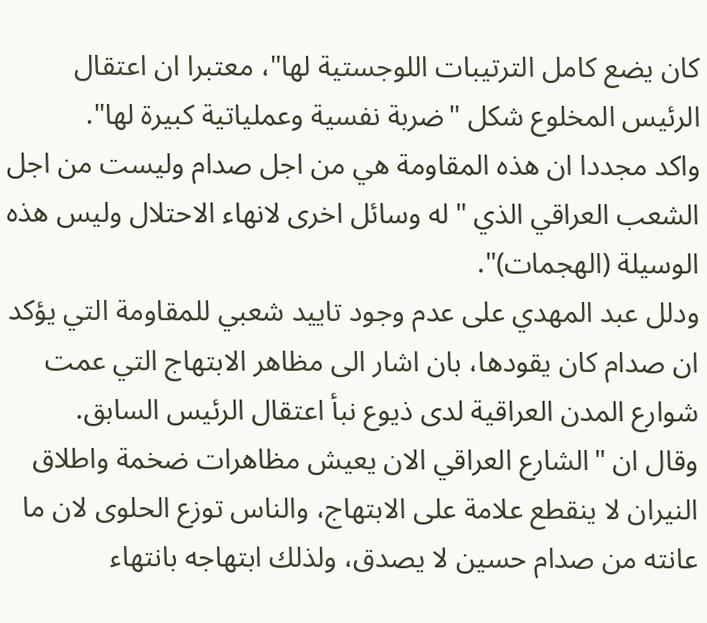كان يضع كامل الترتيبات اللوجستية لها"، معتبرا ان اعتقال الرئيس المخلوع شكل "ضربة نفسية وعملياتية كبيرة لها".
واكد مجددا ان هذه المقاومة هي من اجل صدام وليست من اجل الشعب العراقي الذي "له وسائل اخرى لانهاء الاحتلال وليس هذه الوسيلة (الهجمات)".
ودلل عبد المهدي على عدم وجود تاييد شعبي للمقاومة التي يؤكد ان صدام كان يقودها، بان اشار الى مظاهر الابتهاج التي عمت شوارع المدن العراقية لدى ذيوع نبأ اعتقال الرئيس السابق.
وقال ان "الشارع العراقي الان يعيش مظاهرات ضخمة واطلاق النيران لا ينقطع علامة على الابتهاج، والناس توزع الحلوى لان ما عانته من صدام حسين لا يصدق، ولذلك ابتهاجه بانتهاء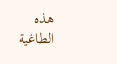هذه الطاغية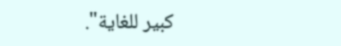كبير للغاية".